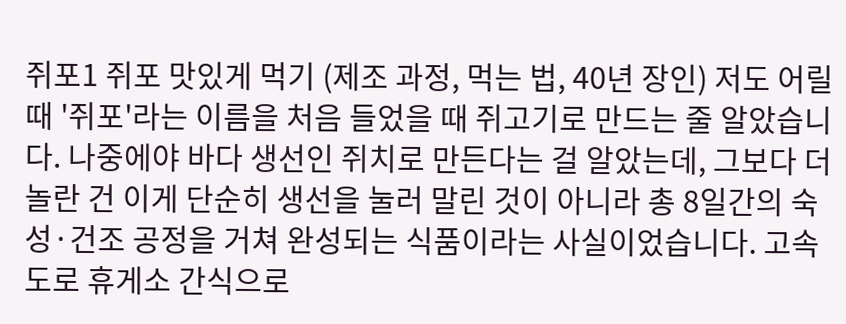쥐포1 쥐포 맛있게 먹기 (제조 과정, 먹는 법, 40년 장인) 저도 어릴 때 '쥐포'라는 이름을 처음 들었을 때 쥐고기로 만드는 줄 알았습니다. 나중에야 바다 생선인 쥐치로 만든다는 걸 알았는데, 그보다 더 놀란 건 이게 단순히 생선을 눌러 말린 것이 아니라 총 8일간의 숙성·건조 공정을 거쳐 완성되는 식품이라는 사실이었습니다. 고속도로 휴게소 간식으로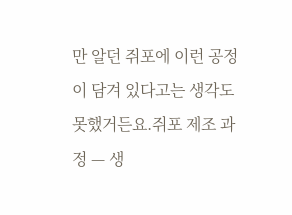만 알던 쥐포에 이런 공정이 담겨 있다고는 생각도 못했거든요.쥐포 제조 과정 — 생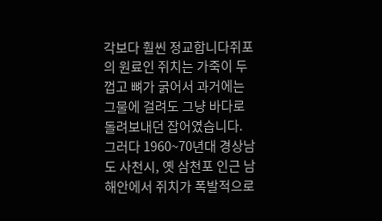각보다 훨씬 정교합니다쥐포의 원료인 쥐치는 가죽이 두껍고 뼈가 굵어서 과거에는 그물에 걸려도 그냥 바다로 돌려보내던 잡어였습니다. 그러다 1960~70년대 경상남도 사천시, 옛 삼천포 인근 남해안에서 쥐치가 폭발적으로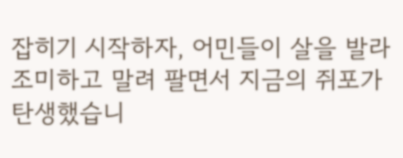잡히기 시작하자, 어민들이 살을 발라 조미하고 말려 팔면서 지금의 쥐포가 탄생했습니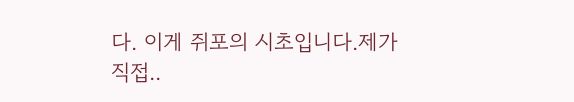다. 이게 쥐포의 시초입니다.제가 직접..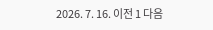2026. 7. 16. 이전 1 다음